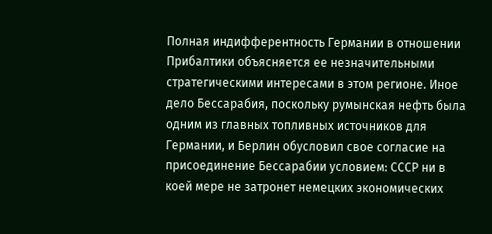Полная индифферентность Германии в отношении Прибалтики объясняется ее незначительными стратегическими интересами в этом регионе. Иное дело Бессарабия, поскольку румынская нефть была одним из главных топливных источников для Германии, и Берлин обусловил свое согласие на присоединение Бессарабии условием: СССР ни в коей мере не затронет немецких экономических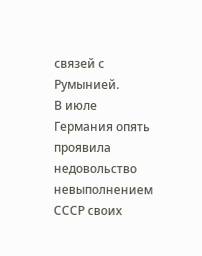связей с Румынией.
В июле Германия опять проявила недовольство невыполнением СССР своих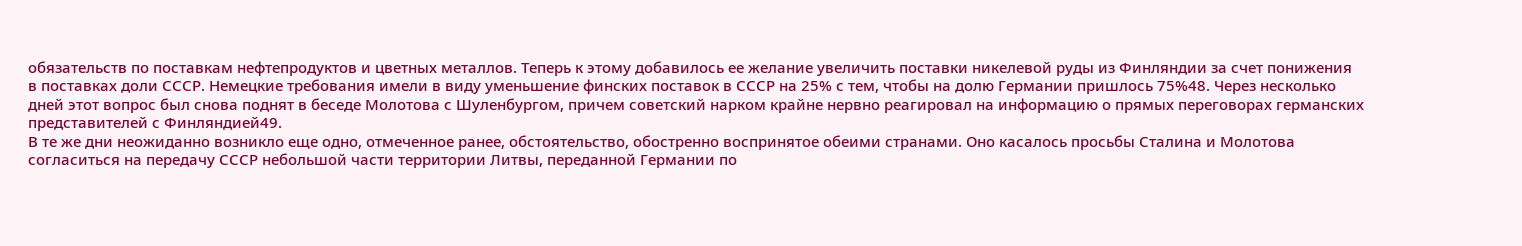обязательств по поставкам нефтепродуктов и цветных металлов. Теперь к этому добавилось ее желание увеличить поставки никелевой руды из Финляндии за счет понижения в поставках доли СССР. Немецкие требования имели в виду уменьшение финских поставок в СССР на 25% с тем, чтобы на долю Германии пришлось 75%48. Через несколько дней этот вопрос был снова поднят в беседе Молотова с Шуленбургом, причем советский нарком крайне нервно реагировал на информацию о прямых переговорах германских представителей с Финляндией49.
В те же дни неожиданно возникло еще одно, отмеченное ранее, обстоятельство, обостренно воспринятое обеими странами. Оно касалось просьбы Сталина и Молотова согласиться на передачу СССР небольшой части территории Литвы, переданной Германии по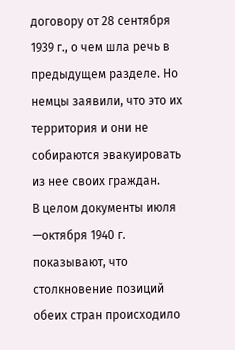договору от 28 сентября 1939 г., о чем шла речь в предыдущем разделе. Но немцы заявили, что это их территория и они не собираются эвакуировать из нее своих граждан.
В целом документы июля —октября 1940 г. показывают, что столкновение позиций обеих стран происходило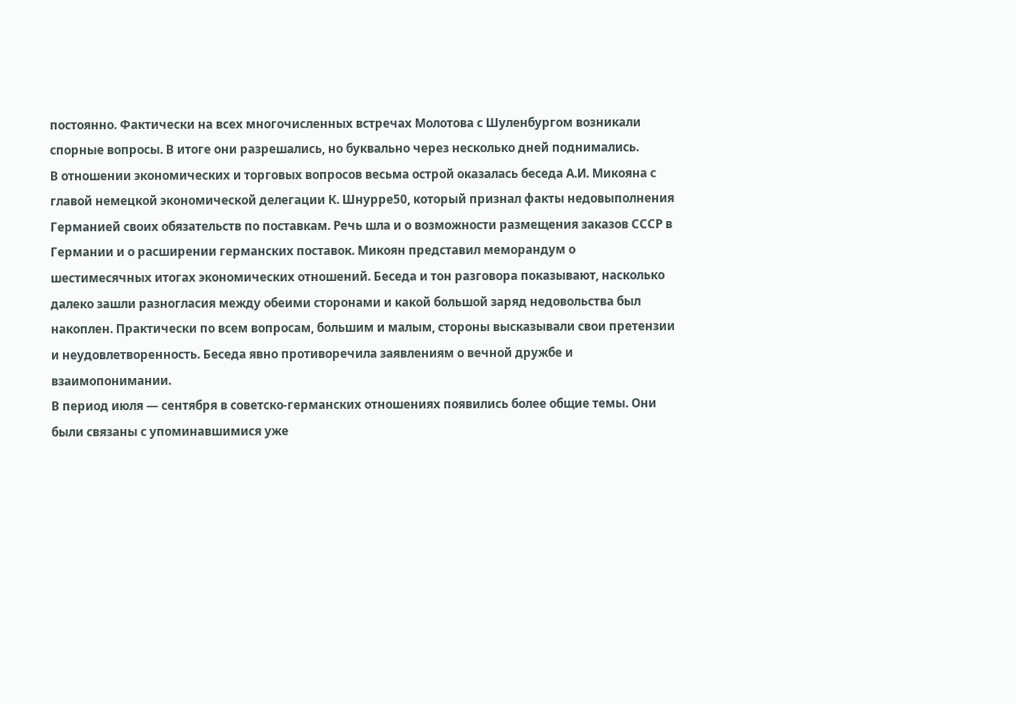постоянно. Фактически на всех многочисленных встречах Молотова с Шуленбургом возникали спорные вопросы. В итоге они разрешались, но буквально через несколько дней поднимались.
В отношении экономических и торговых вопросов весьма острой оказалась беседа А.И. Микояна с главой немецкой экономической делегации К. Шнурре50, который признал факты недовыполнения Германией своих обязательств по поставкам. Речь шла и о возможности размещения заказов СССР в Германии и о расширении германских поставок. Микоян представил меморандум о шестимесячных итогах экономических отношений. Беседа и тон разговора показывают, насколько далеко зашли разногласия между обеими сторонами и какой большой заряд недовольства был накоплен. Практически по всем вопросам, большим и малым, стороны высказывали свои претензии и неудовлетворенность. Беседа явно противоречила заявлениям о вечной дружбе и взаимопонимании.
В период июля — сентября в советско-германских отношениях появились более общие темы. Они были связаны с упоминавшимися уже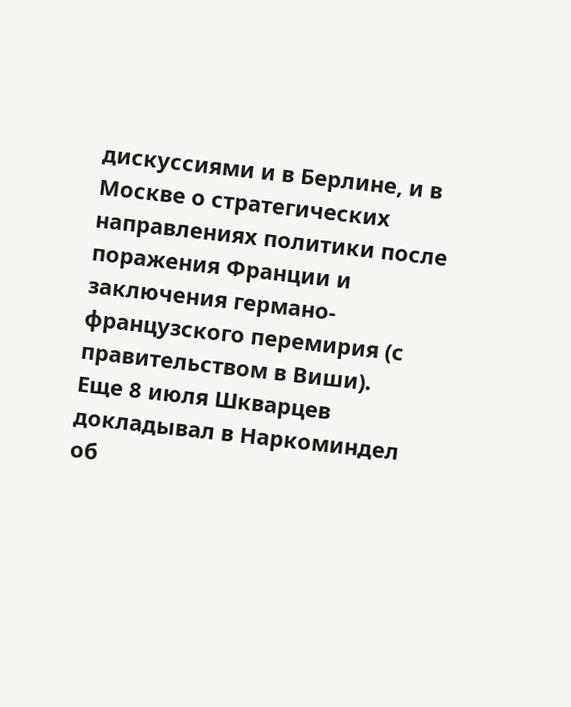дискуссиями и в Берлине, и в Москве о стратегических направлениях политики после поражения Франции и заключения германо-французского перемирия (с правительством в Виши).
Еще 8 июля Шкварцев докладывал в Наркоминдел об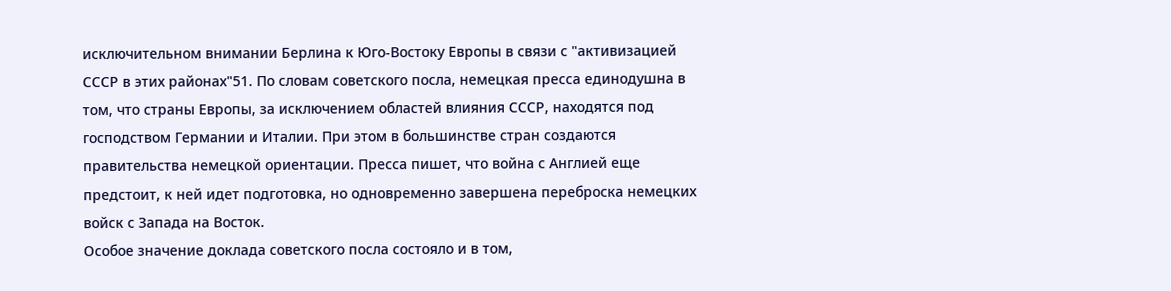исключительном внимании Берлина к Юго-Востоку Европы в связи с "активизацией СССР в этих районах"51. По словам советского посла, немецкая пресса единодушна в том, что страны Европы, за исключением областей влияния СССР, находятся под господством Германии и Италии. При этом в большинстве стран создаются правительства немецкой ориентации. Пресса пишет, что война с Англией еще предстоит, к ней идет подготовка, но одновременно завершена переброска немецких войск с Запада на Восток.
Особое значение доклада советского посла состояло и в том,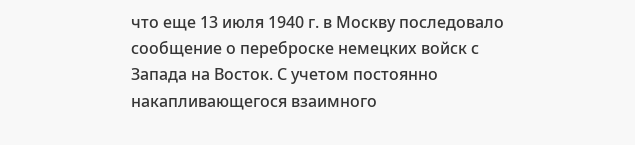что еще 13 июля 1940 г. в Москву последовало сообщение о переброске немецких войск с Запада на Восток. С учетом постоянно накапливающегося взаимного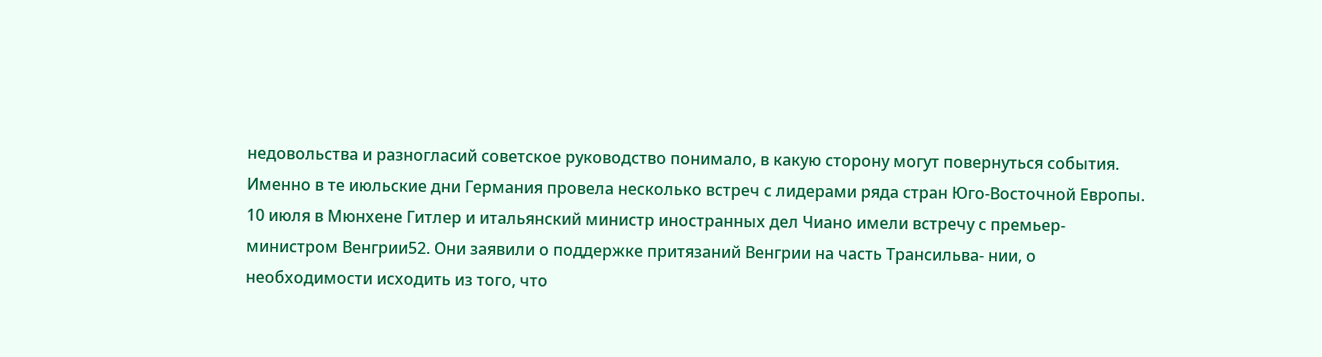недовольства и разногласий советское руководство понимало, в какую сторону могут повернуться события.
Именно в те июльские дни Германия провела несколько встреч с лидерами ряда стран Юго-Восточной Европы. 10 июля в Мюнхене Гитлер и итальянский министр иностранных дел Чиано имели встречу с премьер-министром Венгрии52. Они заявили о поддержке притязаний Венгрии на часть Трансильва- нии, о необходимости исходить из того, что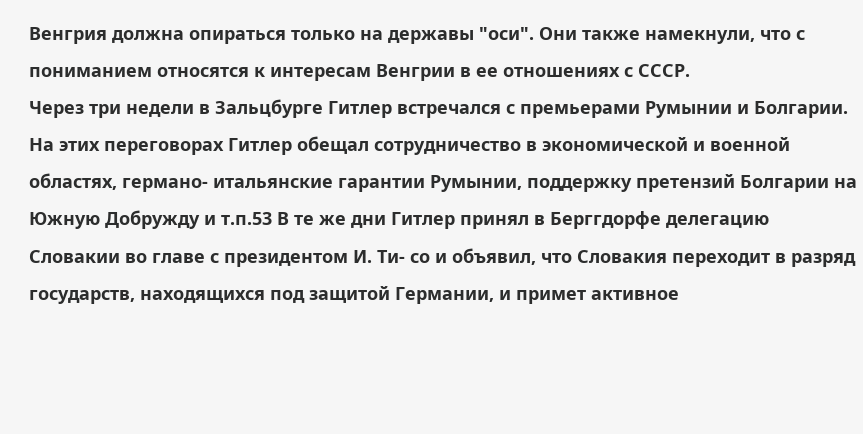Венгрия должна опираться только на державы "оси". Они также намекнули, что с пониманием относятся к интересам Венгрии в ее отношениях с СССР.
Через три недели в Зальцбурге Гитлер встречался с премьерами Румынии и Болгарии. На этих переговорах Гитлер обещал сотрудничество в экономической и военной областях, германо- итальянские гарантии Румынии, поддержку претензий Болгарии на Южную Добружду и т.п.53 В те же дни Гитлер принял в Берггдорфе делегацию Словакии во главе с президентом И. Ти- со и объявил, что Словакия переходит в разряд государств, находящихся под защитой Германии, и примет активное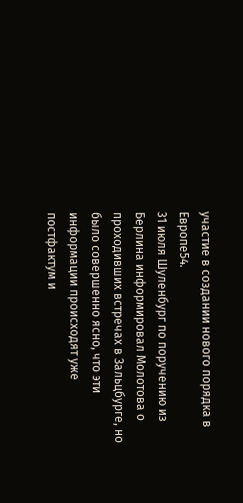участие в создании нового порядка в Европе54.
31 июля Шуленбург по поручению из Берлина информировал Молотова о проходивших встречах в Зальцбурге, но было совершенно ясно, что эти информации происходят уже постфактум и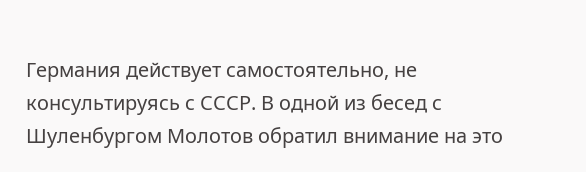Германия действует самостоятельно, не консультируясь с СССР. В одной из бесед с Шуленбургом Молотов обратил внимание на это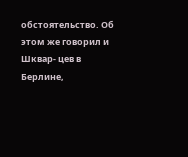обстоятельство. Об этом же говорил и Шквар- цев в Берлине,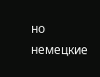но немецкие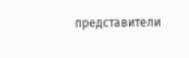представители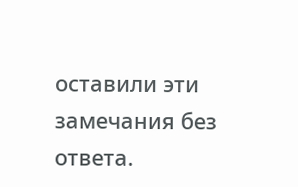оставили эти замечания без ответа.